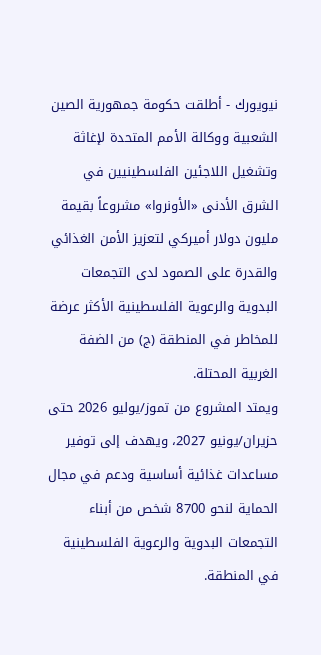نيويورك - أطلقت حكومة جمهورية الصين الشعبية ووكالة الأمم المتحدة لإغاثة وتشغيل اللاجئين الفلسطينيين في الشرق الأدنى «الأونروا» مشروعاً بقيمة مليون دولار أميركي لتعزيز الأمن الغذائي والقدرة على الصمود لدى التجمعات البدوية والرعوية الفلسطينية الأكثر عرضة للمخاطر في المنطقة (ج) من الضفة الغربية المحتلة.
ويمتد المشروع من تموز/يوليو 2026 حتى حزيران/يونيو 2027، ويهدف إلى توفير مساعدات غذائية أساسية ودعم في مجال الحماية لنحو 8700 شخص من أبناء التجمعات البدوية والرعوية الفلسطينية في المنطقة.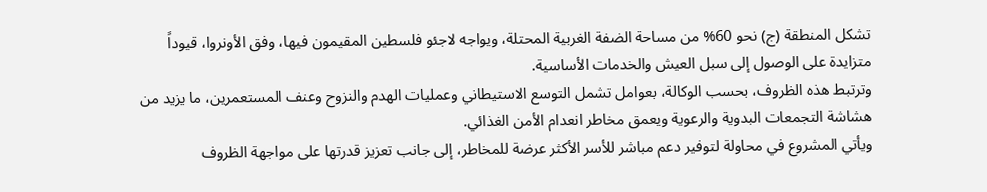تشكل المنطقة (ج) نحو 60% من مساحة الضفة الغربية المحتلة، ويواجه لاجئو فلسطين المقيمون فيها، وفق الأونروا، قيوداً متزايدة على الوصول إلى سبل العيش والخدمات الأساسية.
وترتبط هذه الظروف، بحسب الوكالة، بعوامل تشمل التوسع الاستيطاني وعمليات الهدم والنزوح وعنف المستعمرين، ما يزيد من هشاشة التجمعات البدوية والرعوية ويعمق مخاطر انعدام الأمن الغذائي.
ويأتي المشروع في محاولة لتوفير دعم مباشر للأسر الأكثر عرضة للمخاطر، إلى جانب تعزيز قدرتها على مواجهة الظروف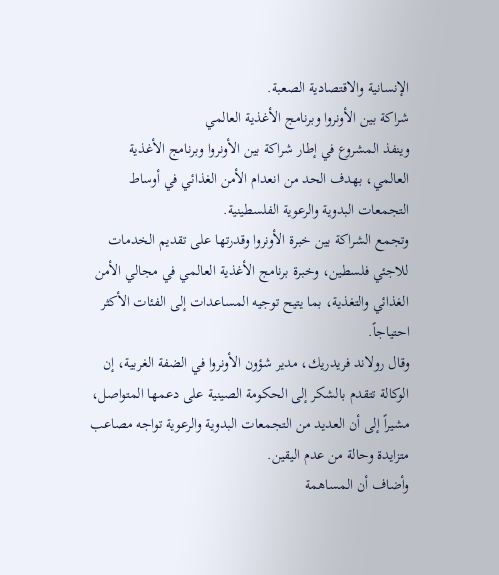الإنسانية والاقتصادية الصعبة.
شراكة بين الأونروا وبرنامج الأغذية العالمي
وينفذ المشروع في إطار شراكة بين الأونروا وبرنامج الأغذية العالمي، بهدف الحد من انعدام الأمن الغذائي في أوساط التجمعات البدوية والرعوية الفلسطينية.
وتجمع الشراكة بين خبرة الأونروا وقدرتها على تقديم الخدمات للاجئي فلسطين، وخبرة برنامج الأغذية العالمي في مجالي الأمن الغذائي والتغذية، بما يتيح توجيه المساعدات إلى الفئات الأكثر احتياجاً.
وقال رولاند فريدريك، مدير شؤون الأونروا في الضفة الغربية، إن الوكالة تتقدم بالشكر إلى الحكومة الصينية على دعمها المتواصل، مشيراً إلى أن العديد من التجمعات البدوية والرعوية تواجه مصاعب متزايدة وحالة من عدم اليقين.
وأضاف أن المساهمة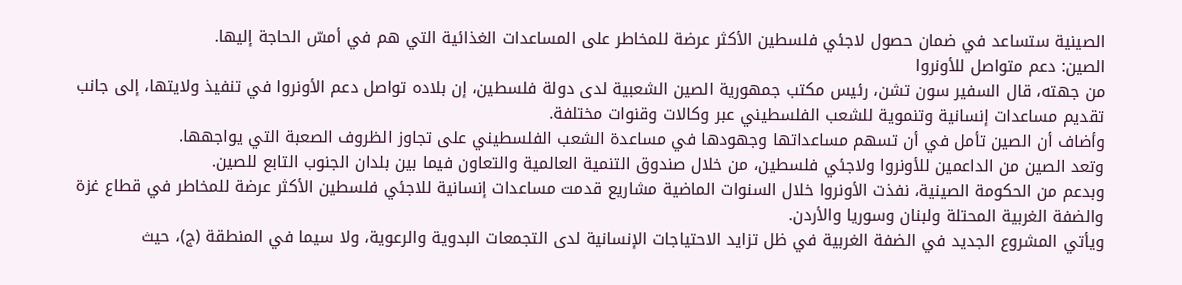الصينية ستساعد في ضمان حصول لاجئي فلسطين الأكثر عرضة للمخاطر على المساعدات الغذائية التي هم في أمسّ الحاجة إليها.
الصين: دعم متواصل للأونروا
من جهته، قال السفير سون تشن، رئيس مكتب جمهورية الصين الشعبية لدى دولة فلسطين، إن بلاده تواصل دعم الأونروا في تنفيذ ولايتها، إلى جانب تقديم مساعدات إنسانية وتنموية للشعب الفلسطيني عبر وكالات وقنوات مختلفة.
وأضاف أن الصين تأمل في أن تسهم مساعداتها وجهودها في مساعدة الشعب الفلسطيني على تجاوز الظروف الصعبة التي يواجهها.
وتعد الصين من الداعمين للأونروا ولاجئي فلسطين، من خلال صندوق التنمية العالمية والتعاون فيما بين بلدان الجنوب التابع للصين.
وبدعم من الحكومة الصينية، نفذت الأونروا خلال السنوات الماضية مشاريع قدمت مساعدات إنسانية للاجئي فلسطين الأكثر عرضة للمخاطر في قطاع غزة والضفة الغربية المحتلة ولبنان وسوريا والأردن.
ويأتي المشروع الجديد في الضفة الغربية في ظل تزايد الاحتياجات الإنسانية لدى التجمعات البدوية والرعوية، ولا سيما في المنطقة (ج)، حيث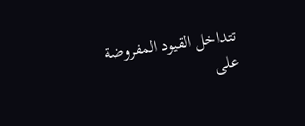تتداخل القيود المفروضة على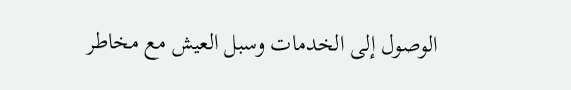الوصول إلى الخدمات وسبل العيش مع مخاطر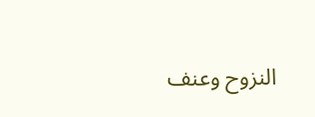النزوح وعنف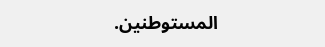المستوطنين.